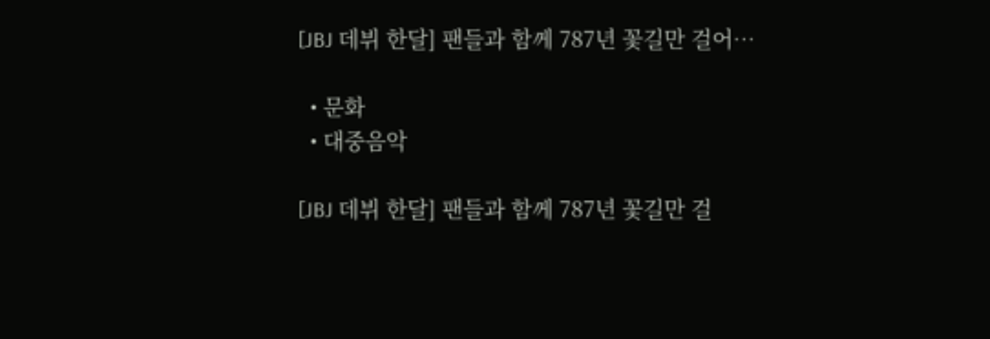[JBJ 데뷔 한달] 팬들과 함께 787년 꽃길만 걸어…

  • 문화
  • 대중음악

[JBJ 데뷔 한달] 팬들과 함께 787년 꽃길만 걸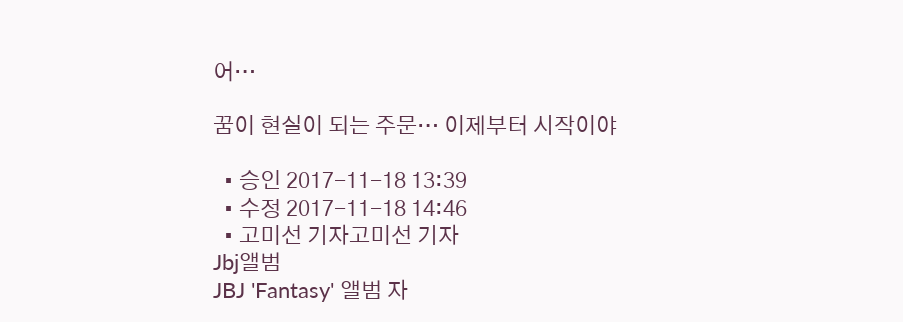어…

꿈이 현실이 되는 주문… 이제부터 시작이야

  • 승인 2017-11-18 13:39
  • 수정 2017-11-18 14:46
  • 고미선 기자고미선 기자
Jbj앨범
JBJ 'Fantasy' 앨범 자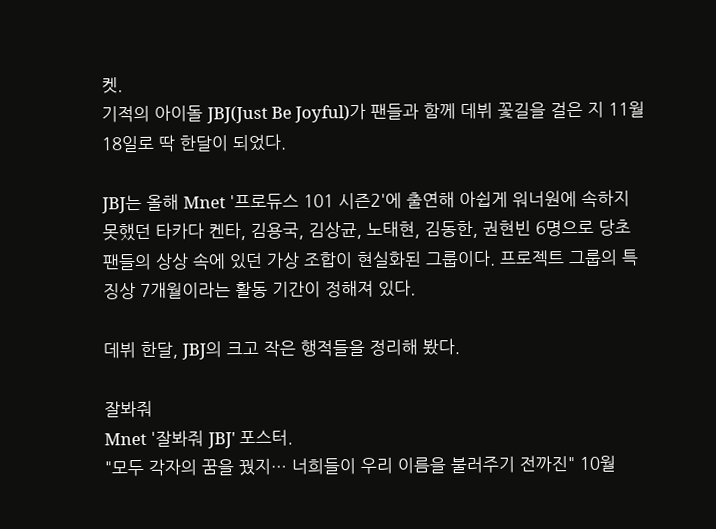켓.
기적의 아이돌 JBJ(Just Be Joyful)가 팬들과 함께 데뷔 꽃길을 걸은 지 11월 18일로 딱 한달이 되었다.

JBJ는 올해 Mnet '프로듀스 101 시즌2'에 출연해 아쉽게 워너원에 속하지 못했던 타카다 켄타, 김용국, 김상균, 노태현, 김동한, 권현빈 6명으로 당초 팬들의 상상 속에 있던 가상 조합이 현실화된 그룹이다. 프로젝트 그룹의 특징상 7개월이라는 활동 기간이 정해져 있다.

데뷔 한달, JBJ의 크고 작은 행적들을 정리해 봤다.

잘봐줘
Mnet '잘봐줘 JBJ' 포스터.
"모두 각자의 꿈을 꿨지… 너희들이 우리 이름을 불러주기 전까진" 10월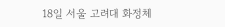18일 서울 고려대 화정체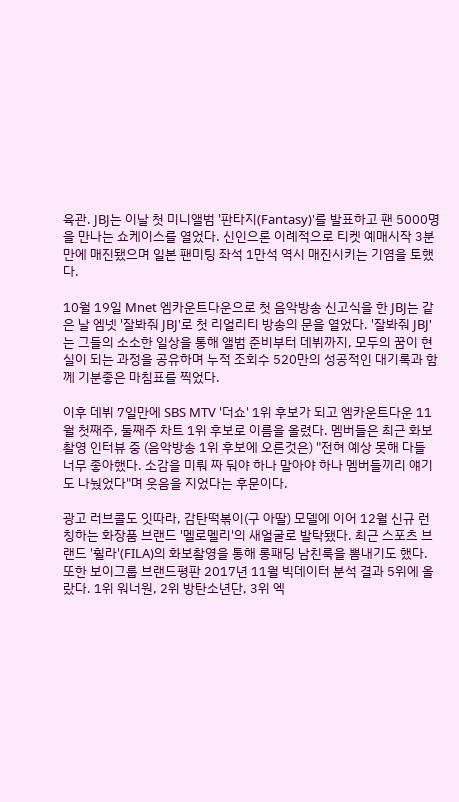육관. JBJ는 이날 첫 미니앨범 '판타지(Fantasy)'를 발표하고 팬 5000명을 만나는 쇼케이스를 열었다. 신인으론 이례적으로 티켓 예매시작 3분 만에 매진됐으며 일본 팬미팅 좌석 1만석 역시 매진시키는 기염을 토했다.

10월 19일 Mnet 엠카운트다운으로 첫 음악방송 신고식을 한 JBJ는 같은 날 엠넷 '잘봐줘 JBJ'로 첫 리얼리티 방송의 문을 열었다. '잘봐줘 JBJ'는 그들의 소소한 일상을 통해 앨범 준비부터 데뷔까지, 모두의 꿈이 현실이 되는 과정을 공유하며 누적 조회수 520만의 성공적인 대기록과 함께 기분좋은 마침표를 찍었다.

이후 데뷔 7일만에 SBS MTV '더쇼' 1위 후보가 되고 엠카운트다운 11월 첫째주, 둘째주 차트 1위 후보로 이름을 올렸다. 멤버들은 최근 화보촬영 인터뷰 중 (음악방송 1위 후보에 오른것은) "전혀 예상 못해 다들 너무 좋아했다. 소감을 미뤄 짜 둬야 하나 말아야 하나 멤버들끼리 얘기도 나눴었다"며 웃음을 지었다는 후문이다.

광고 러브콜도 잇따라, 감탄떡볶이(구 아딸) 모델에 이어 12월 신규 런칭하는 화장품 브랜드 '멜로멜리'의 새얼굴로 발탁됐다. 최근 스포츠 브랜드 '휠라'(FILA)의 화보촬영을 통해 롱패딩 남친룩을 뽐내기도 했다. 또한 보이그룹 브랜드평판 2017년 11월 빅데이터 분석 결과 5위에 올랐다. 1위 워너원, 2위 방탄소년단, 3위 엑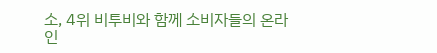소, 4위 비투비와 함께 소비자들의 온라인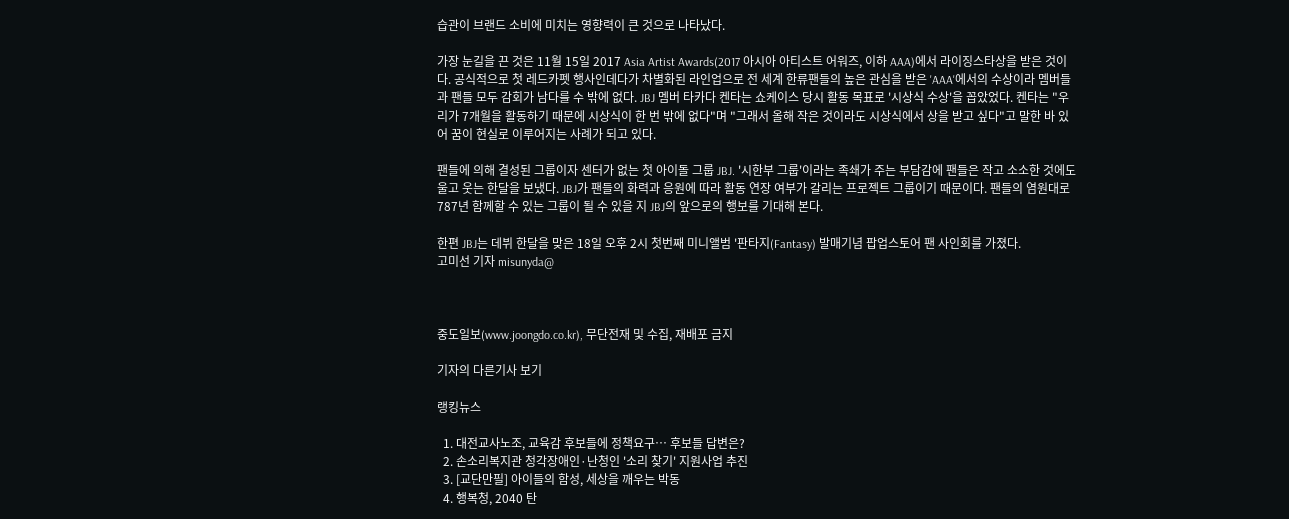습관이 브랜드 소비에 미치는 영향력이 큰 것으로 나타났다.

가장 눈길을 끈 것은 11월 15일 2017 Asia Artist Awards(2017 아시아 아티스트 어워즈, 이하 AAA)에서 라이징스타상을 받은 것이다. 공식적으로 첫 레드카펫 행사인데다가 차별화된 라인업으로 전 세계 한류팬들의 높은 관심을 받은 'AAA'에서의 수상이라 멤버들과 팬들 모두 감회가 남다를 수 밖에 없다. JBJ 멤버 타카다 켄타는 쇼케이스 당시 활동 목표로 '시상식 수상'을 꼽았었다. 켄타는 "우리가 7개월을 활동하기 때문에 시상식이 한 번 밖에 없다"며 "그래서 올해 작은 것이라도 시상식에서 상을 받고 싶다"고 말한 바 있어 꿈이 현실로 이루어지는 사례가 되고 있다.

팬들에 의해 결성된 그룹이자 센터가 없는 첫 아이돌 그룹 JBJ. '시한부 그룹'이라는 족쇄가 주는 부담감에 팬들은 작고 소소한 것에도 울고 웃는 한달을 보냈다. JBJ가 팬들의 화력과 응원에 따라 활동 연장 여부가 갈리는 프로젝트 그룹이기 때문이다. 팬들의 염원대로 787년 함께할 수 있는 그룹이 될 수 있을 지 JBJ의 앞으로의 행보를 기대해 본다.

한편 JBJ는 데뷔 한달을 맞은 18일 오후 2시 첫번째 미니앨범 '판타지(Fantasy) 발매기념 팝업스토어 팬 사인회를 가졌다.
고미선 기자 misunyda@



중도일보(www.joongdo.co.kr), 무단전재 및 수집, 재배포 금지

기자의 다른기사 보기

랭킹뉴스

  1. 대전교사노조, 교육감 후보들에 정책요구… 후보들 답변은?
  2. 손소리복지관 청각장애인·난청인 '소리 찾기' 지원사업 추진
  3. [교단만필] 아이들의 함성, 세상을 깨우는 박동
  4. 행복청, 2040 탄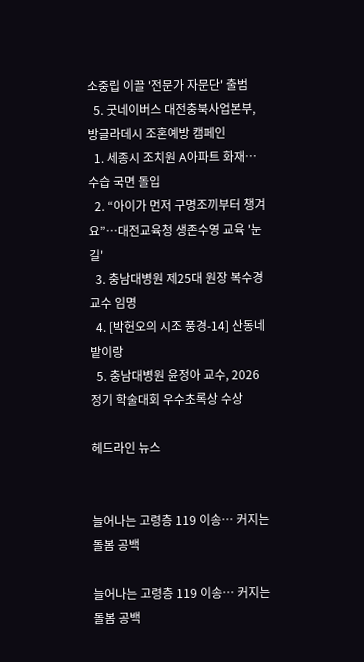소중립 이끌 '전문가 자문단' 출범
  5. 굿네이버스 대전충북사업본부, 방글라데시 조혼예방 캠페인
  1. 세종시 조치원 A아파트 화재… 수습 국면 돌입
  2. “아이가 먼저 구명조끼부터 챙겨요”…대전교육청 생존수영 교육 '눈길'
  3. 충남대병원 제25대 원장 복수경 교수 임명
  4. [박헌오의 시조 풍경-14] 산동네 밭이랑
  5. 충남대병원 윤정아 교수, 2026 정기 학술대회 우수초록상 수상

헤드라인 뉴스


늘어나는 고령층 119 이송… 커지는 돌봄 공백

늘어나는 고령층 119 이송… 커지는 돌봄 공백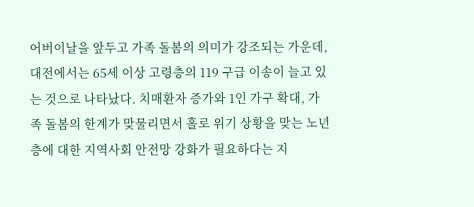어버이날을 앞두고 가족 돌봄의 의미가 강조되는 가운데, 대전에서는 65세 이상 고령층의 119 구급 이송이 늘고 있는 것으로 나타났다. 치매환자 증가와 1인 가구 확대, 가족 돌봄의 한계가 맞물리면서 홀로 위기 상황을 맞는 노년층에 대한 지역사회 안전망 강화가 필요하다는 지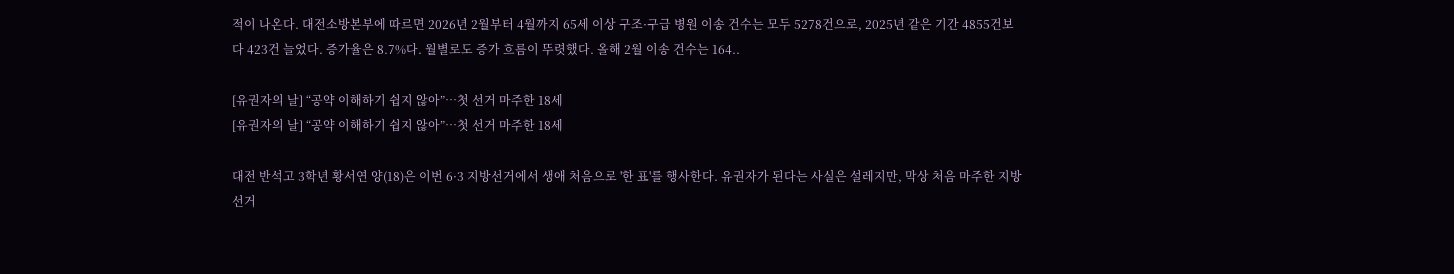적이 나온다. 대전소방본부에 따르면 2026년 2월부터 4월까지 65세 이상 구조·구급 병원 이송 건수는 모두 5278건으로, 2025년 같은 기간 4855건보다 423건 늘었다. 증가율은 8.7%다. 월별로도 증가 흐름이 뚜렷했다. 올해 2월 이송 건수는 164..

[유권자의 날] “공약 이해하기 쉽지 않아”…첫 선거 마주한 18세
[유권자의 날] “공약 이해하기 쉽지 않아”…첫 선거 마주한 18세

대전 반석고 3학년 황서연 양(18)은 이번 6·3 지방선거에서 생애 처음으로 '한 표'를 행사한다. 유권자가 된다는 사실은 설레지만, 막상 처음 마주한 지방선거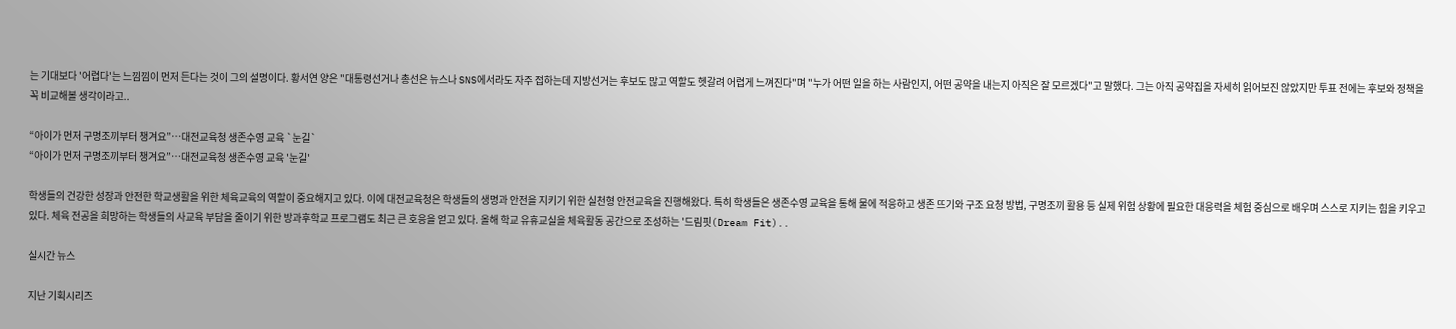는 기대보다 '어렵다'는 느낌낌이 먼저 든다는 것이 그의 설명이다. 황서연 양은 "대통령선거나 총선은 뉴스나 SNS에서라도 자주 접하는데 지방선거는 후보도 많고 역할도 헷갈려 어렵게 느껴진다"며 "누가 어떤 일을 하는 사람인지, 어떤 공약을 내는지 아직은 잘 모르겠다"고 말했다. 그는 아직 공약집을 자세히 읽어보진 않았지만 투표 전에는 후보와 정책을 꼭 비교해볼 생각이라고..

“아이가 먼저 구명조끼부터 챙겨요”…대전교육청 생존수영 교육 `눈길`
“아이가 먼저 구명조끼부터 챙겨요”…대전교육청 생존수영 교육 '눈길'

학생들의 건강한 성장과 안전한 학교생활을 위한 체육교육의 역할이 중요해지고 있다. 이에 대전교육청은 학생들의 생명과 안전을 지키기 위한 실천형 안전교육을 진행해왔다. 특히 학생들은 생존수영 교육을 통해 물에 적응하고 생존 뜨기와 구조 요청 방법, 구명조끼 활용 등 실제 위험 상황에 필요한 대응력을 체험 중심으로 배우며 스스로 지키는 힘을 키우고 있다. 체육 전공을 희망하는 학생들의 사교육 부담을 줄이기 위한 방과후학교 프로그램도 최근 큰 호응을 얻고 있다. 올해 학교 유휴교실을 체육활동 공간으로 조성하는 '드림핏(Dream Fit)..

실시간 뉴스

지난 기획시리즈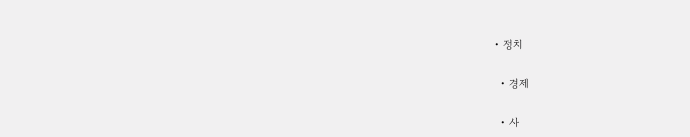• 정치

  • 경제

  • 사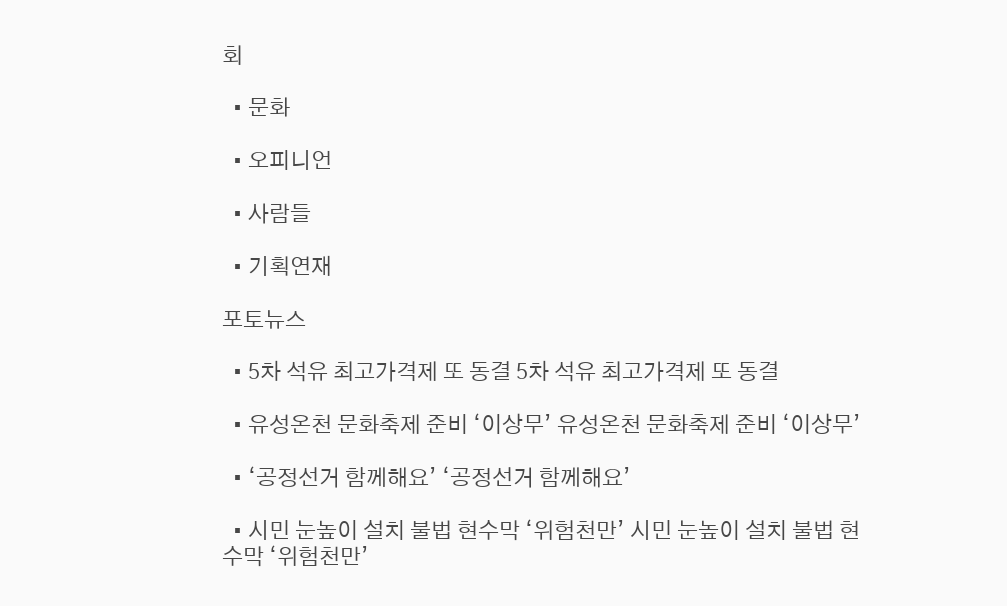회

  • 문화

  • 오피니언

  • 사람들

  • 기획연재

포토뉴스

  • 5차 석유 최고가격제 또 동결 5차 석유 최고가격제 또 동결

  • 유성온천 문화축제 준비 ‘이상무’ 유성온천 문화축제 준비 ‘이상무’

  • ‘공정선거 함께해요’ ‘공정선거 함께해요’

  • 시민 눈높이 설치 불법 현수막 ‘위험천만’ 시민 눈높이 설치 불법 현수막 ‘위험천만’